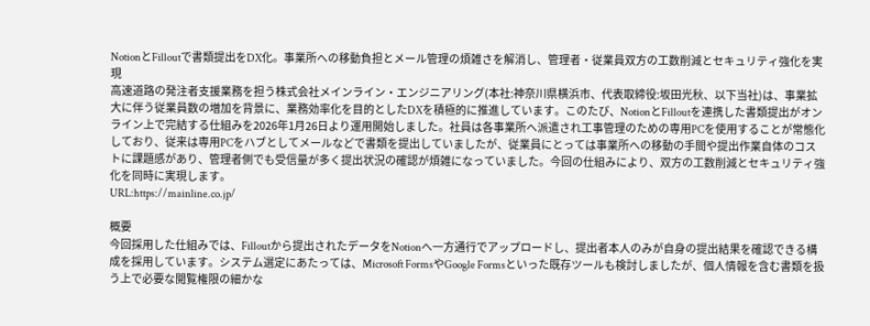NotionとFilloutで書類提出をDX化。事業所への移動負担とメール管理の煩雑さを解消し、管理者・従業員双方の工数削減とセキュリティ強化を実現
高速道路の発注者支援業務を担う株式会社メインライン・エンジニアリング(本社:神奈川県横浜市、代表取締役:坂田光秋、以下当社)は、事業拡大に伴う従業員数の増加を背景に、業務効率化を目的としたDXを積極的に推進しています。このたび、NotionとFilloutを連携した書類提出がオンライン上で完結する仕組みを2026年1月26日より運用開始しました。社員は各事業所へ派遣され工事管理のための専用PCを使用することが常態化しており、従来は専用PCをハブとしてメールなどで書類を提出していましたが、従業員にとっては事業所への移動の手間や提出作業自体のコストに課題感があり、管理者側でも受信量が多く提出状況の確認が煩雑になっていました。今回の仕組みにより、双方の工数削減とセキュリティ強化を同時に実現します。
URL:https://mainline.co.jp/

概要
今回採用した仕組みでは、Filloutから提出されたデータをNotionへ一方通行でアップロードし、提出者本人のみが自身の提出結果を確認できる構成を採用しています。システム選定にあたっては、Microsoft FormsやGoogle Formsといった既存ツールも検討しましたが、個人情報を含む書類を扱う上で必要な閲覧権限の細かな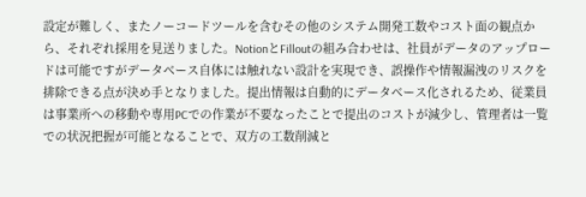設定が難しく、またノーコードツールを含むその他のシステム開発工数やコスト面の観点から、それぞれ採用を見送りました。NotionとFilloutの組み合わせは、社員がデータのアップロードは可能ですがデータベース自体には触れない設計を実現でき、誤操作や情報漏洩のリスクを排除できる点が決め手となりました。提出情報は自動的にデータベース化されるため、従業員は事業所への移動や専用PCでの作業が不要なったことで提出のコストが減少し、管理者は一覧での状況把握が可能となることで、双方の工数削減と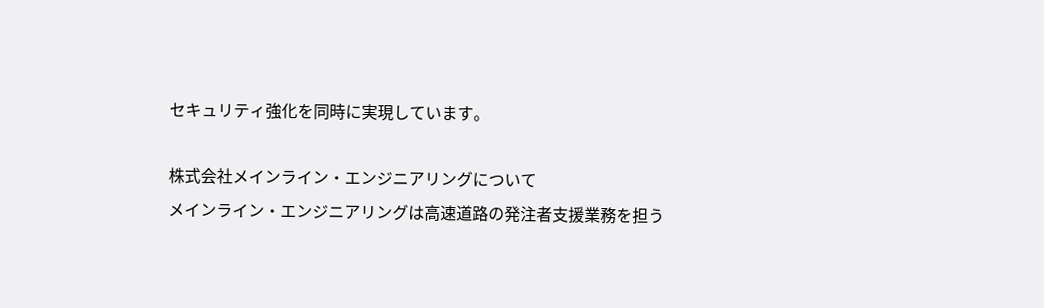セキュリティ強化を同時に実現しています。

株式会社メインライン・エンジニアリングについて
メインライン・エンジニアリングは高速道路の発注者支援業務を担う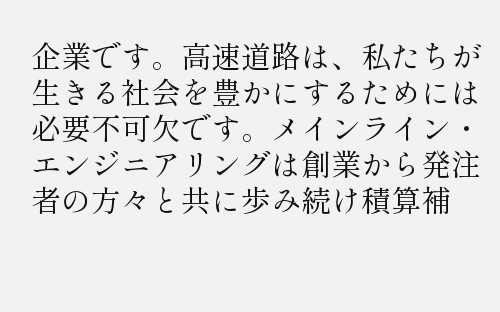企業です。高速道路は、私たちが生きる社会を豊かにするためには必要不可欠です。メインライン・エンジニアリングは創業から発注者の方々と共に歩み続け積算補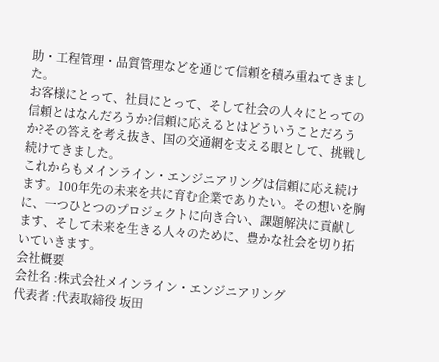助・工程管理・品質管理などを通じて信頼を積み重ねてきました。
お客様にとって、社員にとって、そして社会の人々にとっての信頼とはなんだろうか?信頼に応えるとはどういうことだろうか?その答えを考え抜き、国の交通網を支える眼として、挑戦し続けてきました。
これからもメインライン・エンジニアリングは信頼に応え続けます。100年先の未来を共に育む企業でありたい。その想いを胸に、一つひとつのプロジェクトに向き合い、課題解決に貢献します、そして未来を生きる人々のために、豊かな社会を切り拓いていきます。
会社概要
会社名 :株式会社メインライン・エンジニアリング
代表者 :代表取締役 坂田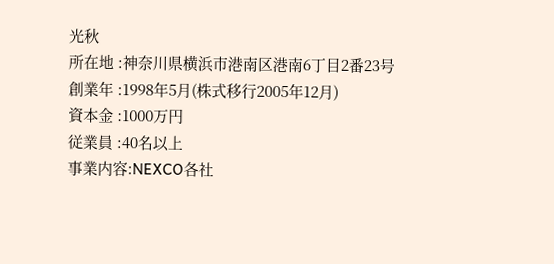光秋
所在地 :神奈川県横浜市港南区港南6丁目2番23号
創業年 :1998年5月(株式移行2005年12月)
資本金 :1000万円
従業員 :40名以上
事業内容:NEXCO各社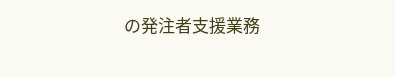の発注者支援業務